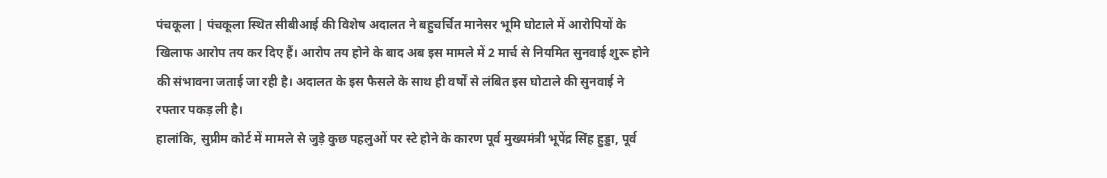पंचकूला | पंचकूला स्थित सीबीआई की विशेष अदालत ने बहुचर्चित मानेसर भूमि घोटाले में आरोपियों के खिलाफ आरोप तय कर दिए हैं। आरोप तय होने के बाद अब इस मामले में 2 मार्च से नियमित सुनवाई शुरू होने की संभावना जताई जा रही है। अदालत के इस फैसले के साथ ही वर्षों से लंबित इस घोटाले की सुनवाई ने रफ्तार पकड़ ली है।
हालांकि, सुप्रीम कोर्ट में मामले से जुड़े कुछ पहलुओं पर स्टे होने के कारण पूर्व मुख्यमंत्री भूपेंद्र सिंह हुड्डा, पूर्व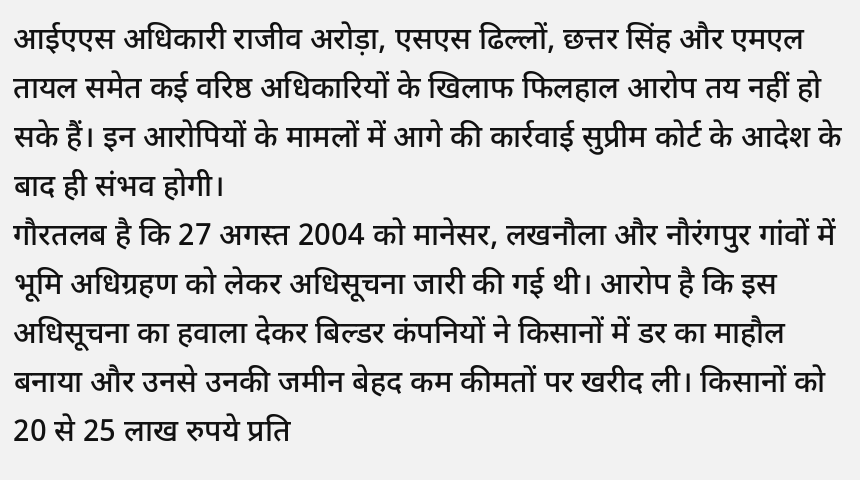आईएएस अधिकारी राजीव अरोड़ा, एसएस ढिल्लों, छत्तर सिंह और एमएल तायल समेत कई वरिष्ठ अधिकारियों के खिलाफ फिलहाल आरोप तय नहीं हो सके हैं। इन आरोपियों के मामलों में आगे की कार्रवाई सुप्रीम कोर्ट के आदेश के बाद ही संभव होगी।
गौरतलब है कि 27 अगस्त 2004 को मानेसर, लखनौला और नौरंगपुर गांवों में भूमि अधिग्रहण को लेकर अधिसूचना जारी की गई थी। आरोप है कि इस अधिसूचना का हवाला देकर बिल्डर कंपनियों ने किसानों में डर का माहौल बनाया और उनसे उनकी जमीन बेहद कम कीमतों पर खरीद ली। किसानों को 20 से 25 लाख रुपये प्रति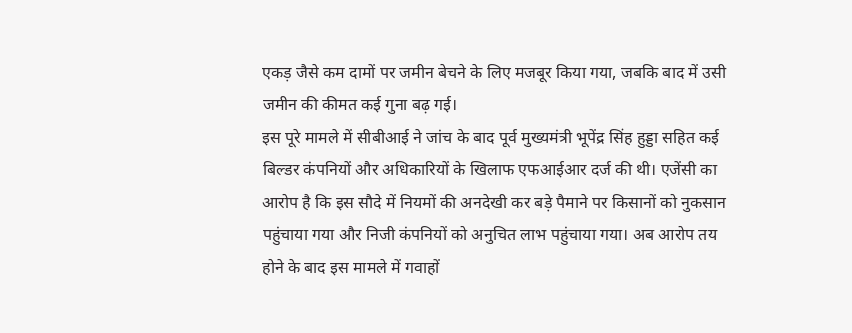एकड़ जैसे कम दामों पर जमीन बेचने के लिए मजबूर किया गया, जबकि बाद में उसी जमीन की कीमत कई गुना बढ़ गई।
इस पूरे मामले में सीबीआई ने जांच के बाद पूर्व मुख्यमंत्री भूपेंद्र सिंह हुड्डा सहित कई बिल्डर कंपनियों और अधिकारियों के खिलाफ एफआईआर दर्ज की थी। एजेंसी का आरोप है कि इस सौदे में नियमों की अनदेखी कर बड़े पैमाने पर किसानों को नुकसान पहुंचाया गया और निजी कंपनियों को अनुचित लाभ पहुंचाया गया। अब आरोप तय होने के बाद इस मामले में गवाहों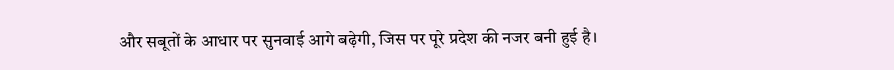और सबूतों के आधार पर सुनवाई आगे बढ़ेगी, जिस पर पूरे प्रदेश की नजर बनी हुई है।